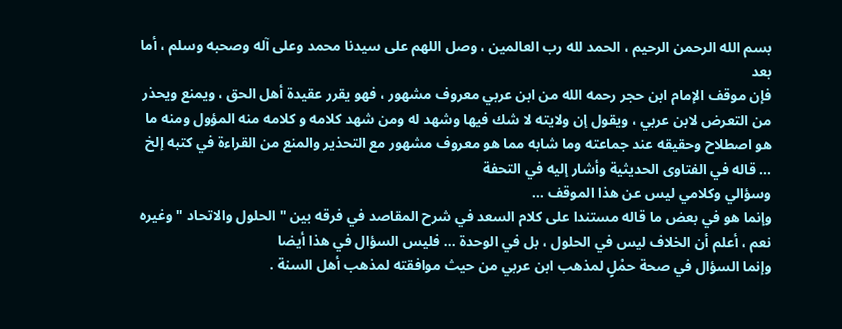بسم الله الرحمن الرحيم ، الحمد لله رب العالمين ، وصل اللهم على سيدنا محمد وعلى آله وصحبه وسلم ، أما بعد
فإن موقف الإمام ابن حجر رحمه الله من ابن عربي معروف مشهور ، فهو يقرر عقيدة أهل الحق ، ويمنع ويحذر من التعرض لابن عربي ، ويقول إن ولايته لا شك فيها وشهد له ومن شهد كلامه و كلامه منه المؤول ومنه ما هو اصطلاح وحقيقه عند جماعته وما شابه مما هو معروف مشهور مع التحذير والمنع من القراءة في كتبه إلخ ... قاله في الفتاوى الحديثية وأشار إليه في التحفة
وسؤالي وكلامي ليس عن هذا الموقف ...
وإنما هو في بعض ما قاله مستندا على كلام السعد في شرح المقاصد في فرقه بين " الحلول والاتحاد " وغيره
نعم ، أعلم أن الخلاف ليس في الحلول ، بل في الوحدة ... فليس السؤال في هذا أيضا
وإنما السؤال في صحة حمْلٍ لمذهب ابن عربي من حيث موافقته لمذهب أهل السنة .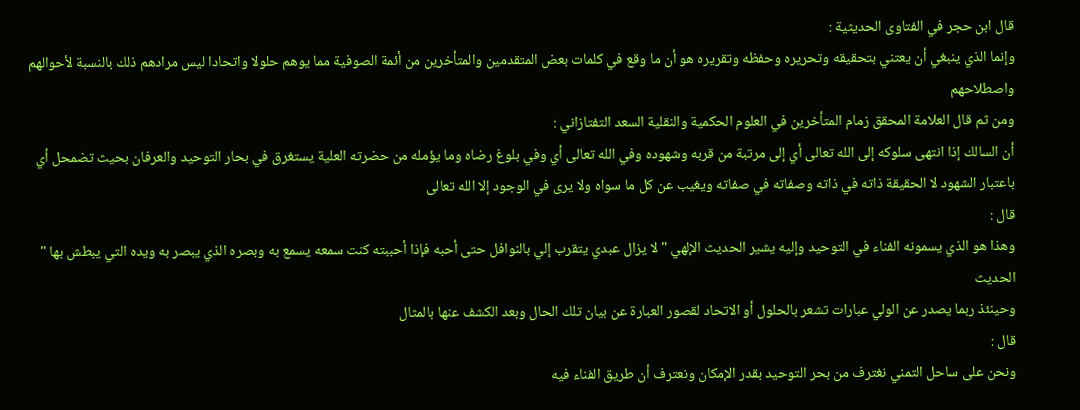قال ابن حجر في الفتاوى الحديثية :
وإنما الذي ينبغي أن يعتني بتحقيقه وتحريره وحفظه وتقريره هو أن ما وقع في كلمات بعض المتقدمين والمتأخرين من أئمة الصوفية مما يوهم حلولا واتحادا ليس مرادهم ذلك بالنسبة لأحوالهم واصطلاحهم
ومن ثم قال العلامة المحقق زمام المتأخرين في العلوم الحكمية والنقلية السعد التفتازاني :
أن السالك إذا انتهى سلوكه إلى الله تعالى أي إلى مرتبة من قربه وشهوده وفي الله تعالى أي وفي بلوغ رضاه وما يؤمله من حضرته العلية يستغرق في بحار التوحيد والعرفان بحيث تضمحل أي باعتبار الشهود لا الحقيقة ذاته في ذاته وصفاته في صفاته ويغيب عن كل ما سواه ولا يرى في الوجود إلا الله تعالى
قال :
وهذا هو الذي يسمونه الفناء في التوحيد وإليه يشير الحديث الإلهي " لا يزال عبدي يتقرب إلي بالنوافل حتى أحبه فإذا أحببته كنت سمعه يسمع به وبصره الذي يبصر به ويده التي يبطش بها " الحديث
وحينئذ ربما يصدر عن الولي عبارات تشعر بالحلول أو الاتحاد لقصور العبارة عن بيان تلك الحال وبعد الكشف عنها بالمثال
قال :
ونحن على ساحل التمني نغترف من بحر التوحيد بقدر الإمكان ونعترف أن طريق الفناء فيه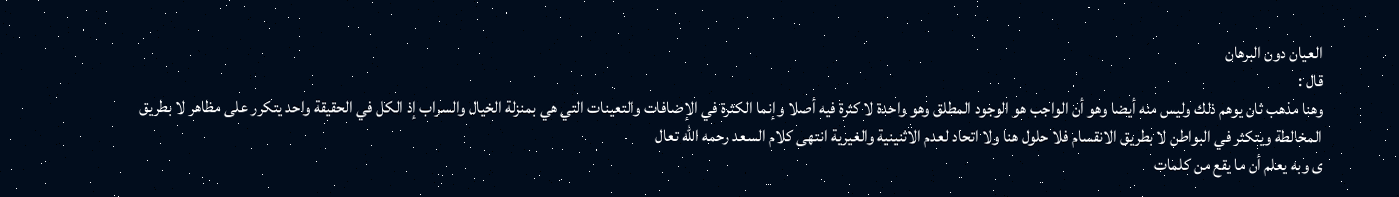العيان دون البرهان
قال :
وهنا مذهب ثان يوهم ذلك وليس منه أيضا وهو أن الواجب هو الوجود المطلق وهو واحدة لا كثرة فيه أصلا وإنما الكثرة في الإضافات والتعينات التي هي بمنزلة الخيال والسراب إذ الكل في الحقيقة واحد يتكرر على مظاهر لا بطريق المخالطة ويتكثر في البواطن لا بطريق الانقسام فلا حلول هنا ولا اتحاد لعدم الاثنينية والغيرية انتهى كلام السعد رحمه الله تعال
ى وبه يعلم أن ما يقع من كلمات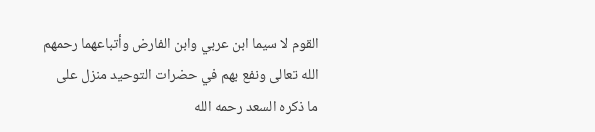القوم لا سيما ابن عربي وابن الفارض وأتباعهما رحمهم الله تعالى ونفع بهم في حضرات التوحيد منزل على ما ذكره السعد رحمه الله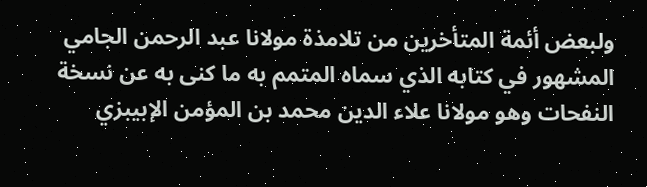ولبعض أئمة المتأخرين من تلامذة مولانا عبد الرحمن الجامي المشهور في كتابه الذي سماه المتمم به ما كنى به عن نسخة النفحات وهو مولانا علاء الدين محمد بن المؤمن الإبيبزي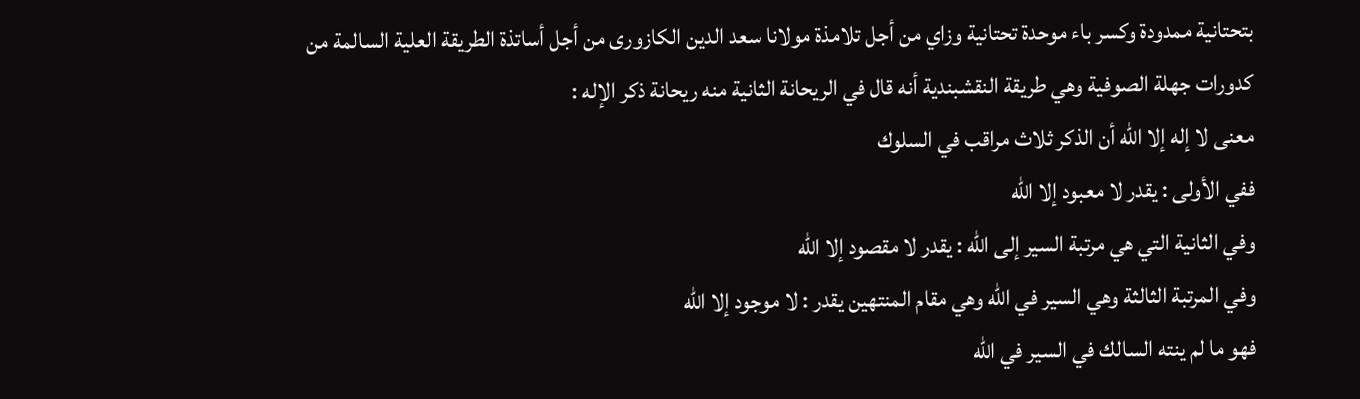بتحتانية ممدودة وكسر باء موحدة تحتانية وزاي من أجل تلامذة مولانا سعد الدين الكازورى من أجل أساتذة الطريقة العلية السالمة من كدورات جهلة الصوفية وهي طريقة النقشبندية أنه قال في الريحانة الثانية منه ريحانة ذكر الإله :
معنى لا إله إلا الله أن الذكر ثلاث مراقب في السلوك
ففي الأولى : يقدر لا معبود إلا الله
وفي الثانية التي هي مرتبة السير إلى الله : يقدر لا مقصود إلا الله
وفي المرتبة الثالثة وهي السير في الله وهي مقام المنتهين يقدر : لا موجود إلا الله
فهو ما لم ينته السالك في السير في الله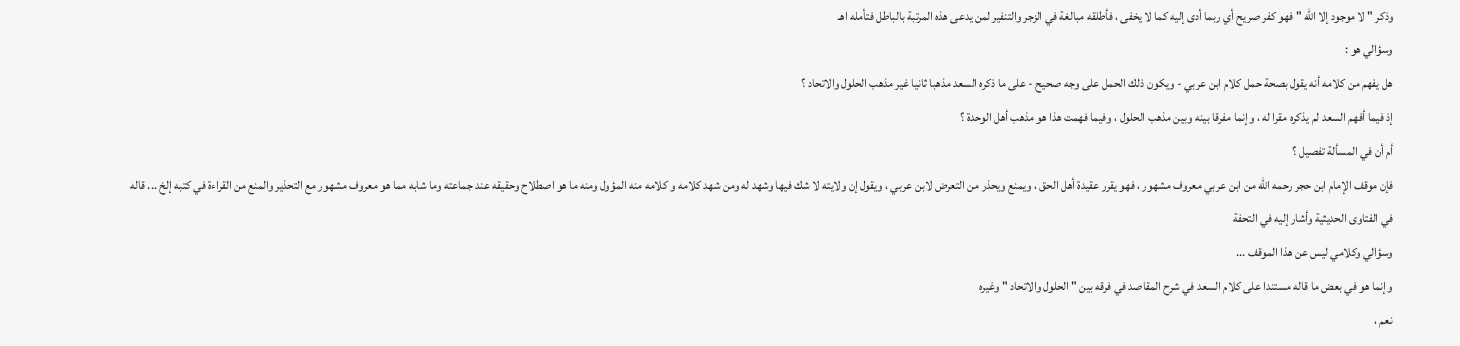وذكر " لا موجود إلا الله " فهو كفر صريح أي ربما أدى إليه كما لا يخفى ، فأطلقه مبالغة في الزجر والتنفير لمن يدعى هذه المرتبة بالباطل فتأمله اهـ
وسؤالي هو :
هل يفهم من كلامه أنه يقول بصحة حمل كلام ابن عربي - ويكون ذلك الحمل على وجه صحيح - على ما ذكره السعد مذهبا ثانيا غير مذهب الحلول والاتحاد ؟
إذ فيما أفهم السعد لم يذكره مقرا له ، وإنما مفرقا بينه وبين مذهب الحلول ، وفيما فهمت هذا هو مذهب أهل الوحدة ؟
أم أن في المسألة تفصيل ؟
فإن موقف الإمام ابن حجر رحمه الله من ابن عربي معروف مشهور ، فهو يقرر عقيدة أهل الحق ، ويمنع ويحذر من التعرض لابن عربي ، ويقول إن ولايته لا شك فيها وشهد له ومن شهد كلامه و كلامه منه المؤول ومنه ما هو اصطلاح وحقيقه عند جماعته وما شابه مما هو معروف مشهور مع التحذير والمنع من القراءة في كتبه إلخ ... قاله في الفتاوى الحديثية وأشار إليه في التحفة
وسؤالي وكلامي ليس عن هذا الموقف ...
وإنما هو في بعض ما قاله مستندا على كلام السعد في شرح المقاصد في فرقه بين " الحلول والاتحاد " وغيره
نعم ،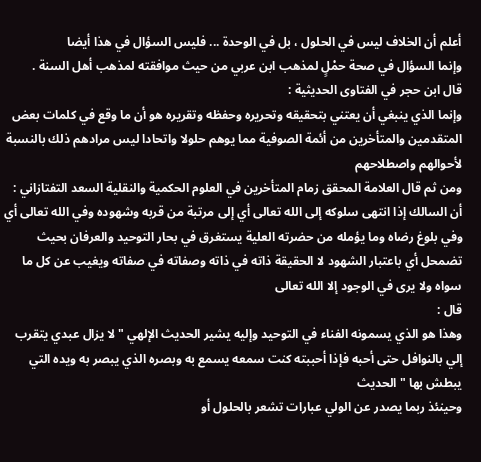أعلم أن الخلاف ليس في الحلول ، بل في الوحدة ... فليس السؤال في هذا أيضا
وإنما السؤال في صحة حمْلٍ لمذهب ابن عربي من حيث موافقته لمذهب أهل السنة .
قال ابن حجر في الفتاوى الحديثية :
وإنما الذي ينبغي أن يعتني بتحقيقه وتحريره وحفظه وتقريره هو أن ما وقع في كلمات بعض المتقدمين والمتأخرين من أئمة الصوفية مما يوهم حلولا واتحادا ليس مرادهم ذلك بالنسبة لأحوالهم واصطلاحهم
ومن ثم قال العلامة المحقق زمام المتأخرين في العلوم الحكمية والنقلية السعد التفتازاني :
أن السالك إذا انتهى سلوكه إلى الله تعالى أي إلى مرتبة من قربه وشهوده وفي الله تعالى أي وفي بلوغ رضاه وما يؤمله من حضرته العلية يستغرق في بحار التوحيد والعرفان بحيث تضمحل أي باعتبار الشهود لا الحقيقة ذاته في ذاته وصفاته في صفاته ويغيب عن كل ما سواه ولا يرى في الوجود إلا الله تعالى
قال :
وهذا هو الذي يسمونه الفناء في التوحيد وإليه يشير الحديث الإلهي " لا يزال عبدي يتقرب إلي بالنوافل حتى أحبه فإذا أحببته كنت سمعه يسمع به وبصره الذي يبصر به ويده التي يبطش بها " الحديث
وحينئذ ربما يصدر عن الولي عبارات تشعر بالحلول أو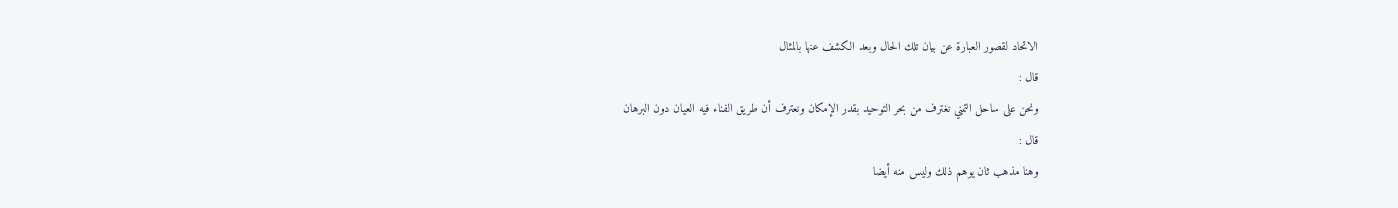الاتحاد لقصور العبارة عن بيان تلك الحال وبعد الكشف عنها بالمثال
قال :
ونحن على ساحل التمني نغترف من بحر التوحيد بقدر الإمكان ونعترف أن طريق الفناء فيه العيان دون البرهان
قال :
وهنا مذهب ثان يوهم ذلك وليس منه أيضا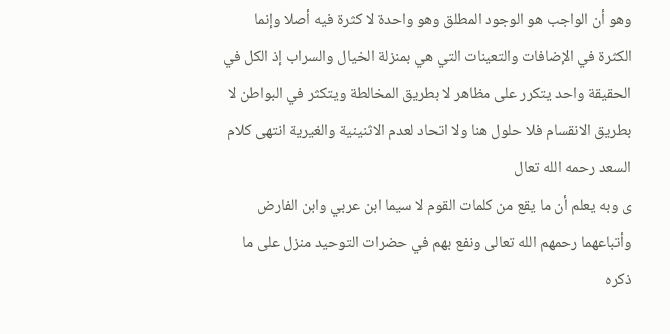وهو أن الواجب هو الوجود المطلق وهو واحدة لا كثرة فيه أصلا وإنما الكثرة في الإضافات والتعينات التي هي بمنزلة الخيال والسراب إذ الكل في الحقيقة واحد يتكرر على مظاهر لا بطريق المخالطة ويتكثر في البواطن لا بطريق الانقسام فلا حلول هنا ولا اتحاد لعدم الاثنينية والغيرية انتهى كلام السعد رحمه الله تعال
ى وبه يعلم أن ما يقع من كلمات القوم لا سيما ابن عربي وابن الفارض وأتباعهما رحمهم الله تعالى ونفع بهم في حضرات التوحيد منزل على ما ذكره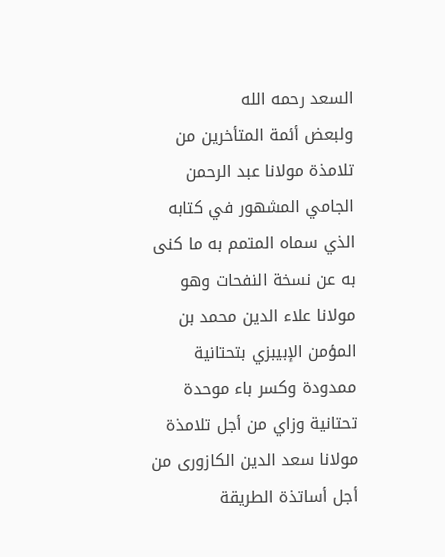السعد رحمه الله
ولبعض أئمة المتأخرين من تلامذة مولانا عبد الرحمن الجامي المشهور في كتابه الذي سماه المتمم به ما كنى به عن نسخة النفحات وهو مولانا علاء الدين محمد بن المؤمن الإبيبزي بتحتانية ممدودة وكسر باء موحدة تحتانية وزاي من أجل تلامذة مولانا سعد الدين الكازورى من أجل أساتذة الطريقة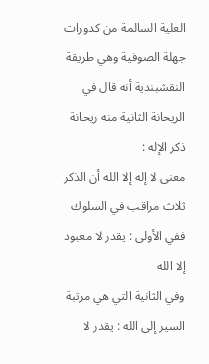العلية السالمة من كدورات جهلة الصوفية وهي طريقة النقشبندية أنه قال في الريحانة الثانية منه ريحانة ذكر الإله :
معنى لا إله إلا الله أن الذكر ثلاث مراقب في السلوك
ففي الأولى : يقدر لا معبود إلا الله
وفي الثانية التي هي مرتبة السير إلى الله : يقدر لا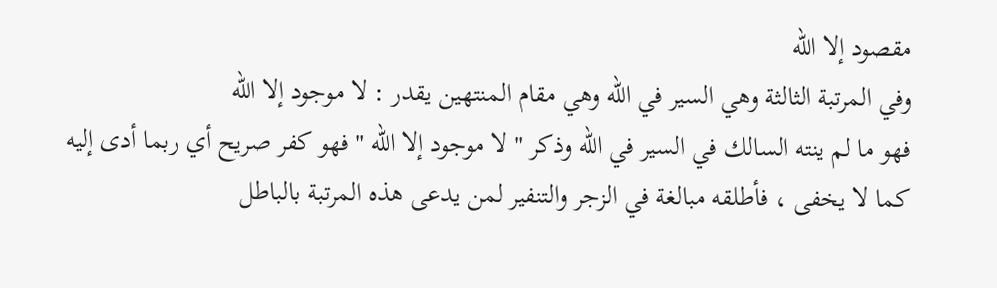مقصود إلا الله
وفي المرتبة الثالثة وهي السير في الله وهي مقام المنتهين يقدر : لا موجود إلا الله
فهو ما لم ينته السالك في السير في الله وذكر " لا موجود إلا الله " فهو كفر صريح أي ربما أدى إليه كما لا يخفى ، فأطلقه مبالغة في الزجر والتنفير لمن يدعى هذه المرتبة بالباطل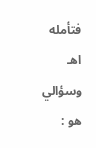فتأمله اهـ
وسؤالي هو :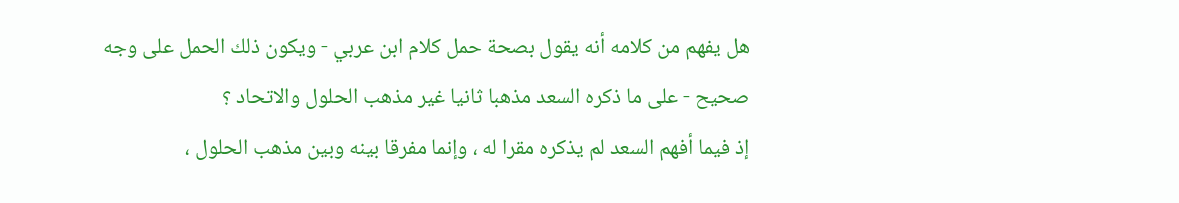هل يفهم من كلامه أنه يقول بصحة حمل كلام ابن عربي - ويكون ذلك الحمل على وجه صحيح - على ما ذكره السعد مذهبا ثانيا غير مذهب الحلول والاتحاد ؟
إذ فيما أفهم السعد لم يذكره مقرا له ، وإنما مفرقا بينه وبين مذهب الحلول ،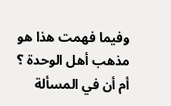وفيما فهمت هذا هو مذهب أهل الوحدة ؟
أم أن في المسألة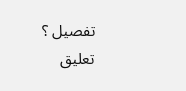تفصيل ؟
تعليق